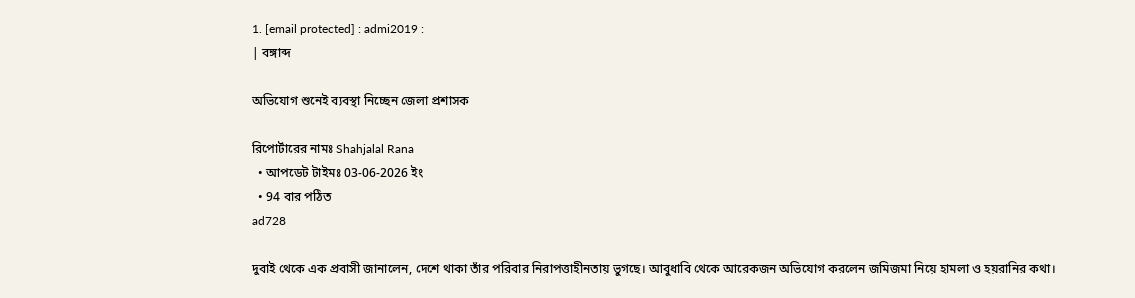1. [email protected] : admi2019 :
| বঙ্গাব্দ

অভিযোগ শুনেই ব্যবস্থা নিচ্ছেন জেলা প্রশাসক

রিপোর্টারের নামঃ Shahjalal Rana
  • আপডেট টাইমঃ 03-06-2026 ইং
  • 94 বার পঠিত
ad728

দুবাই থেকে এক প্রবাসী জানালেন, দেশে থাকা তাঁর পরিবার নিরাপত্তাহীনতায় ভুগছে। আবুধাবি থেকে আরেকজন অভিযোগ করলেন জমিজমা নিয়ে হামলা ও হয়রানির কথা।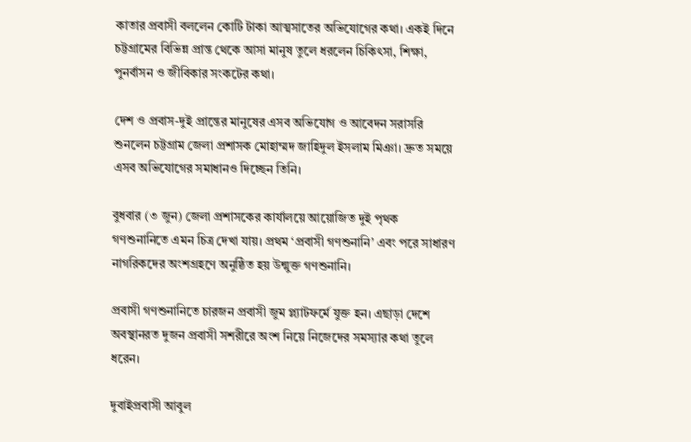কাতার প্রবাসী বললেন কোটি টাকা আত্মসাতের অভিযোগের কথা। একই দিনে চট্টগ্রামের বিভিন্ন প্রান্ত থেকে আসা মানুষ তুলে ধরলেন চিকিৎসা, শিক্ষা, পুনর্বাসন ও জীবিকার সংকটের কথা।

দেশ ও প্রবাস-দুই প্রান্তের মানুষের এসব অভিযোগ ও আবেদন সরাসরি শুনলেন চট্টগ্রাম জেলা প্রশাসক মোহাম্মদ জাহিদুল ইসলাম মিঞা। দ্রুত সময়ে এসব অভিযোগের সমাধানও দিচ্ছেন তিনি।

বুধবার (৩ জুন) জেলা প্রশাসকের কার্যালয়ে আয়োজিত দুই পৃথক গণশুনানিতে এমন চিত্র দেখা যায়। প্রথম ‘প্রবাসী গণশুনানি’ এবং পরে সাধারণ নাগরিকদের অংশগ্রহণে অনুষ্ঠিত হয় উন্মুক্ত গণশুনানি।

প্রবাসী গণশুনানিতে চারজন প্রবাসী জুম প্ল্যাটফর্মে যুক্ত হন। এছাড়া দেশে অবস্থানরত দুজন প্রবাসী সশরীরে অংশ নিয়ে নিজেদের সমস্যার কথা তুলে ধরেন।

দুবাইপ্রবাসী আবুল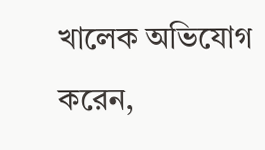খালেক অভিযোগ করেন,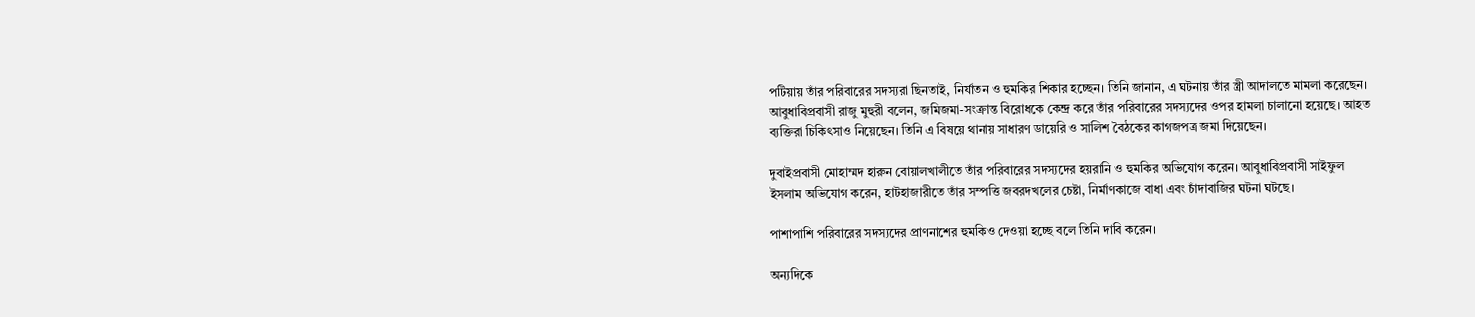পটিয়ায় তাঁর পরিবারের সদস্যরা ছিনতাই, নির্যাতন ও হুমকির শিকার হচ্ছেন। তিনি জানান, এ ঘটনায় তাঁর স্ত্রী আদালতে মামলা করেছেন। আবুধাবিপ্রবাসী রাজু মুহুরী বলেন, জমিজমা-সংক্রান্ত বিরোধকে কেন্দ্র করে তাঁর পরিবারের সদস্যদের ওপর হামলা চালানো হয়েছে। আহত ব্যক্তিরা চিকিৎসাও নিয়েছেন। তিনি এ বিষয়ে থানায় সাধারণ ডায়েরি ও সালিশ বৈঠকের কাগজপত্র জমা দিয়েছেন।

দুবাইপ্রবাসী মোহাম্মদ হারুন বোয়ালখালীতে তাঁর পরিবারের সদস্যদের হয়রানি ও হুমকির অভিযোগ করেন। আবুধাবিপ্রবাসী সাইফুল ইসলাম অভিযোগ করেন, হাটহাজারীতে তাঁর সম্পত্তি জবরদখলের চেষ্টা, নির্মাণকাজে বাধা এবং চাঁদাবাজির ঘটনা ঘটছে।

পাশাপাশি পরিবারের সদস্যদের প্রাণনাশের হুমকিও দেওয়া হচ্ছে বলে তিনি দাবি করেন।

অন্যদিকে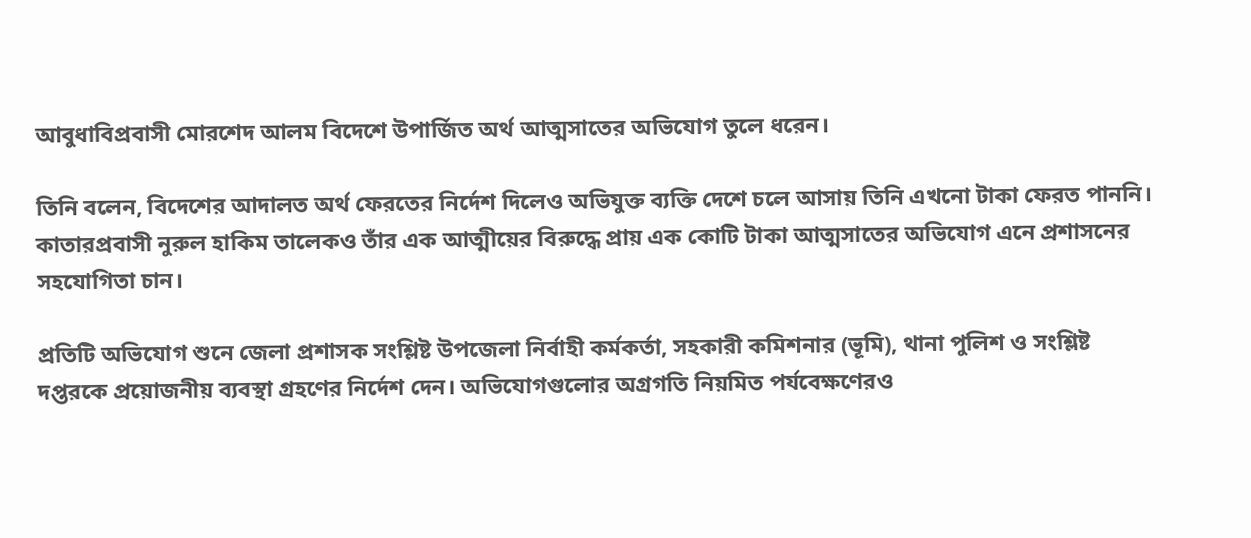আবুধাবিপ্রবাসী মোরশেদ আলম বিদেশে উপার্জিত অর্থ আত্মসাতের অভিযোগ তুলে ধরেন।

তিনি বলেন, বিদেশের আদালত অর্থ ফেরতের নির্দেশ দিলেও অভিযুক্ত ব্যক্তি দেশে চলে আসায় তিনি এখনো টাকা ফেরত পাননি। কাতারপ্রবাসী নুরুল হাকিম তালেকও তাঁর এক আত্মীয়ের বিরুদ্ধে প্রায় এক কোটি টাকা আত্মসাতের অভিযোগ এনে প্রশাসনের সহযোগিতা চান।

প্রতিটি অভিযোগ শুনে জেলা প্রশাসক সংশ্লিষ্ট উপজেলা নির্বাহী কর্মকর্তা, সহকারী কমিশনার (ভূমি), থানা পুলিশ ও সংশ্লিষ্ট দপ্তরকে প্রয়োজনীয় ব্যবস্থা গ্রহণের নির্দেশ দেন। অভিযোগগুলোর অগ্রগতি নিয়মিত পর্যবেক্ষণেরও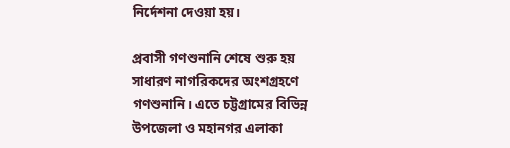নির্দেশনা দেওয়া হয়।

প্রবাসী গণশুনানি শেষে শুরু হয় সাধারণ নাগরিকদের অংশগ্রহণে গণশুনানি। এতে চট্টগ্রামের বিভিন্ন উপজেলা ও মহানগর এলাকা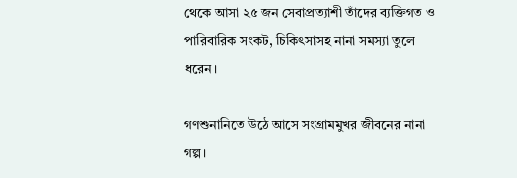থেকে আসা ২৫ জন সেবাপ্রত্যাশী তাঁদের ব্যক্তিগত ও পারিবারিক সংকট, চিকিৎসাসহ নানা সমস্যা তুলে ধরেন।

গণশুনানিতে উঠে আসে সংগ্রামমুখর জীবনের নানা গল্প।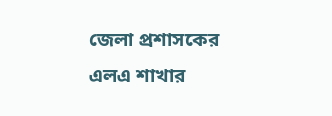জেলা প্রশাসকের এলএ শাখার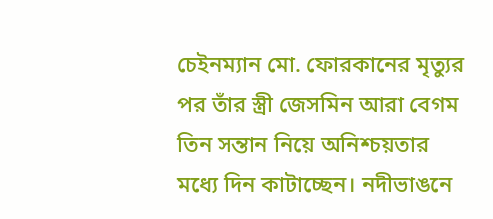চেইনম্যান মো. ফোরকানের মৃত্যুর পর তাঁর স্ত্রী জেসমিন আরা বেগম তিন সন্তান নিয়ে অনিশ্চয়তার মধ্যে দিন কাটাচ্ছেন। নদীভাঙনে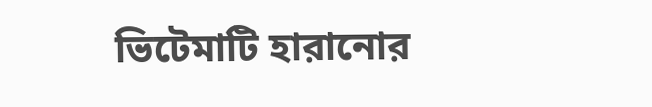ভিটেমাটি হারানোর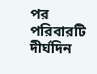পর পরিবারটি দীর্ঘদিন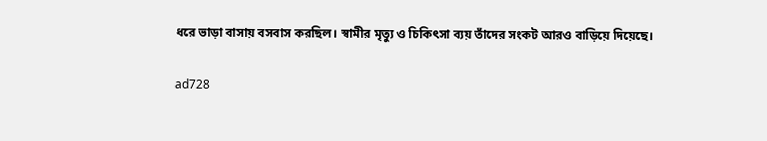ধরে ভাড়া বাসায় বসবাস করছিল। স্বামীর মৃত্যু ও চিকিৎসা ব্যয় তাঁদের সংকট আরও বাড়িয়ে দিয়েছে।

ad728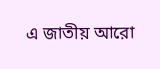এ জাতীয় আরো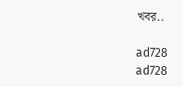খবর..

ad728
ad728